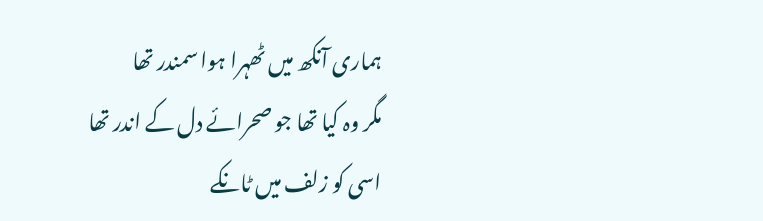ہماری آنکھ میں ٹھہرا ہوا سمندر تھا
مگر وہ کیا تھا جو صحرائے دل کے اندر تھا
اسی کو زلف میں ٹانکے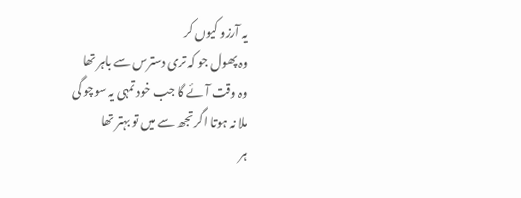یہ آرزو کیوں کر
وہ پھول جو کہ تری دسترس سے باہر تھا
وہ وقت آئے گا جب خود تمہی یہ سوچو گی
ملا نہ ہوتا اگر تجھ سے میں تو بہتر تھا
ہر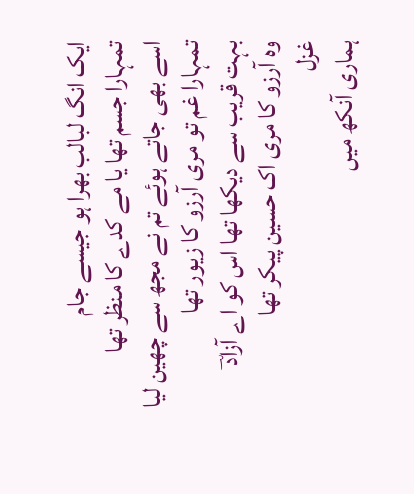ایک انگ لبالب بھرا ہو جیسے جام
تمہارا جسم تھا یا مے کدے کا منظر تھا
اسے بھی جاتے ہوئے تم نے مجھ سے چھین لیا
تمہارا غم تو مری آرزو کا زیور تھا
بہت قریب سے دیکھا تھا اس کو اے آزادؔ
وہ آرزو کا مری اک حسین پیکر تھا
غزل
ہماری آنکھ میں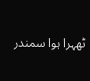ٹھہرا ہوا سمندر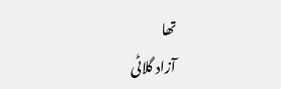تھا
آزاد گلاٹی